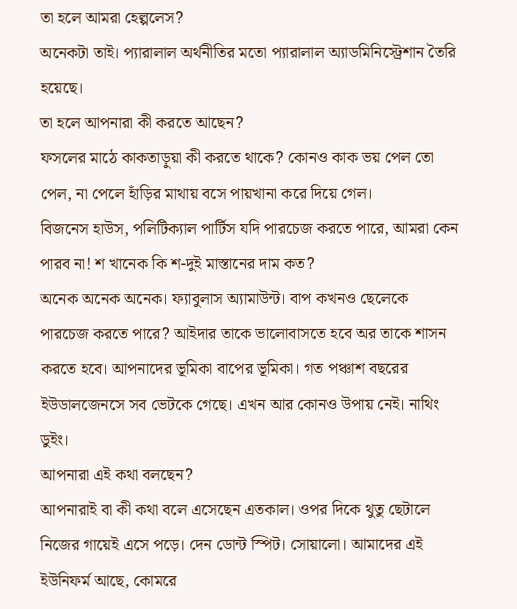তা হলে আমরা হেল্পলেস?
অনেকটা তাই। প্যারালাল অর্থনীতির মতো প্যারালাল অ্যাডমিনিস্ট্রেশান তৈরি হয়েছে।
তা হলে আপনারা কী করতে আছেন?
ফসলের মাঠে কাকতাড়ুয়া কী করতে থাকে? কোনও কাক ভয় পেল তো পেল, না পেলে হাঁড়ির মাথায় বসে পায়খানা করে দিয়ে গেল।
বিজনেস হাউস, পলিটিক্যাল পার্টিস যদি পারচেজ করতে পারে, আমরা কেন পারব না! শ খানেক কি শ-দুই মাস্তানের দাম কত?
অনেক অনেক অনেক। ফ্যাবুলাস অ্যামাউন্ট। বাপ কখনও ছেলেকে পারচেজ করতে পারে? আইদার তাকে ভালোবাসতে হবে অর তাকে শাসন করতে হবে। আপনাদের ভূমিকা বাপের ভূমিকা। গত পঞ্চাশ বছরের ইউডালজেনসে সব ভেটকে গেছে। এখন আর কোনও উপায় নেই। নাথিং ডুইং।
আপনারা এই কথা বলছেন?
আপনারাই বা কী কথা বলে এসেছেন এতকাল। ওপর দিকে থুতু ছেটালে নিজের গায়েই এসে পড়ে। দেন ডোন্ট স্পিট। সোয়ালো। আমাদের এই ইউনিফর্ম আছে, কোমরে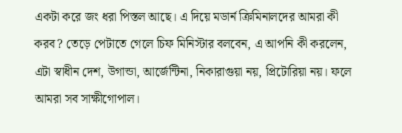একটা করে জং ধরা পিস্তল আছে। এ দিয়ে মডার্ন ক্রিমিনালদের আমরা কী করব? তেড়ে পেটাতে গেলে চিফ মিনিস্টার বলবেন, এ আপনি কী করলেন, এটা স্বাধীন দেশ, উগান্ডা, আর্জেন্টিনা, নিকারাগুয়া নয়, প্রিটোরিয়া নয়। ফলে আমরা সব সাক্ষীগোপাল।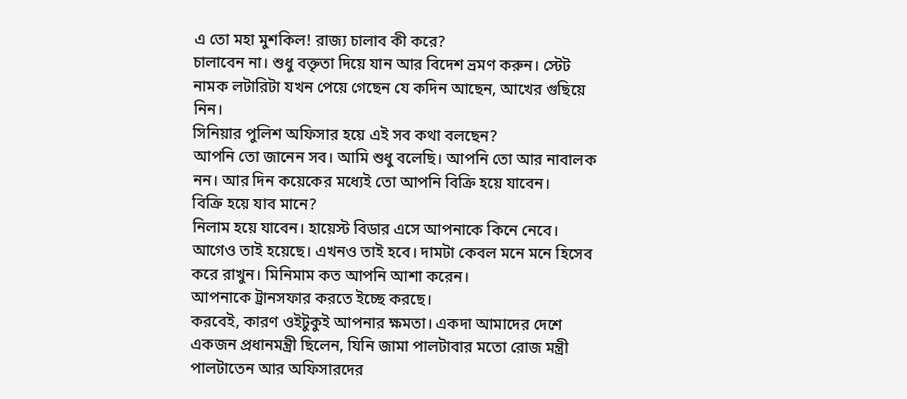এ তো মহা মুশকিল! রাজ্য চালাব কী করে?
চালাবেন না। শুধু বক্তৃতা দিয়ে যান আর বিদেশ ভ্রমণ করুন। স্টেট নামক লটারিটা যখন পেয়ে গেছেন যে কদিন আছেন, আখের গুছিয়ে নিন।
সিনিয়ার পুলিশ অফিসার হয়ে এই সব কথা বলছেন?
আপনি তো জানেন সব। আমি শুধু বলেছি। আপনি তো আর নাবালক নন। আর দিন কয়েকের মধ্যেই তো আপনি বিক্রি হয়ে যাবেন।
বিক্রি হয়ে যাব মানে?
নিলাম হয়ে যাবেন। হায়েস্ট বিডার এসে আপনাকে কিনে নেবে। আগেও তাই হয়েছে। এখনও তাই হবে। দামটা কেবল মনে মনে হিসেব করে রাখুন। মিনিমাম কত আপনি আশা করেন।
আপনাকে ট্রানসফার করতে ইচ্ছে করছে।
করবেই, কারণ ওইটুকুই আপনার ক্ষমতা। একদা আমাদের দেশে একজন প্রধানমন্ত্রী ছিলেন, যিনি জামা পালটাবার মতো রোজ মন্ত্রী পালটাতেন আর অফিসারদের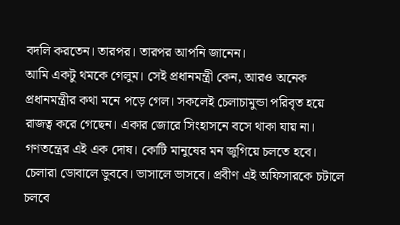বদলি করতেন। তারপর। তারপর আপনি জানেন।
আমি একটু থমকে গেলুম। সেই প্রধানমন্ত্রী কেন, আরও অনেক প্রধানমন্ত্রীর কথা মনে পড়ে গেল। সকলেই চেলাচামুন্ডা পরিবৃত হয়ে রাজত্ব করে গেছেন। একার জোরে সিংহাসনে বসে থাকা যায় না। গণতন্ত্রের এই এক দোষ। কোটি মানুষের মন জুগিয়ে চলতে হবে। চেলারা ডোবালে ডুববে। ভাসালে ভাসবে। প্রবীণ এই অফিসারকে চটালে চলবে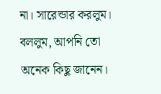না। সারেন্ডার করলুম। বললুম, আপনি তো অনেক কিছু জানেন।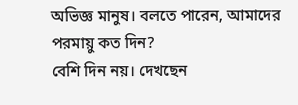অভিজ্ঞ মানুষ। বলতে পারেন, আমাদের পরমায়ু কত দিন?
বেশি দিন নয়। দেখছেন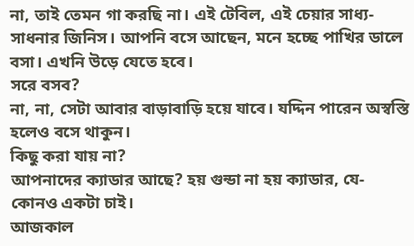না, তাই তেমন গা করছি না। এই টেবিল, এই চেয়ার সাধ্য-সাধনার জিনিস। আপনি বসে আছেন, মনে হচ্ছে পাখির ডালে বসা। এখনি উড়ে যেতে হবে।
সরে বসব?
না, না, সেটা আবার বাড়াবাড়ি হয়ে যাবে। যদ্দিন পারেন অস্বস্তি হলেও বসে থাকুন।
কিছু করা যায় না?
আপনাদের ক্যাডার আছে? হয় গুন্ডা না হয় ক্যাডার, যে-কোনও একটা চাই।
আজকাল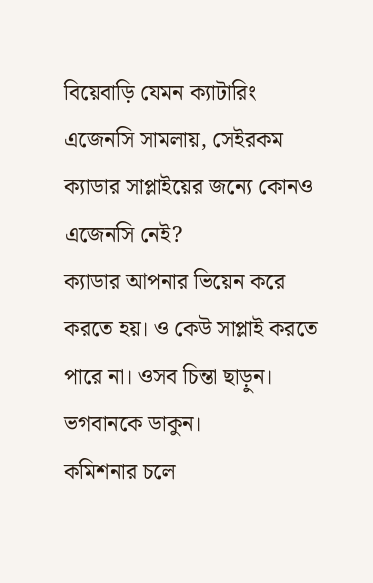বিয়েবাড়ি যেমন ক্যাটারিং এজেনসি সামলায়, সেইরকম ক্যাডার সাপ্লাইয়ের জন্যে কোনও এজেনসি নেই?
ক্যাডার আপনার ভিয়েন করে করতে হয়। ও কেউ সাপ্লাই করতে পারে না। ওসব চিন্তা ছাড়ুন। ভগবানকে ডাকুন।
কমিশনার চলে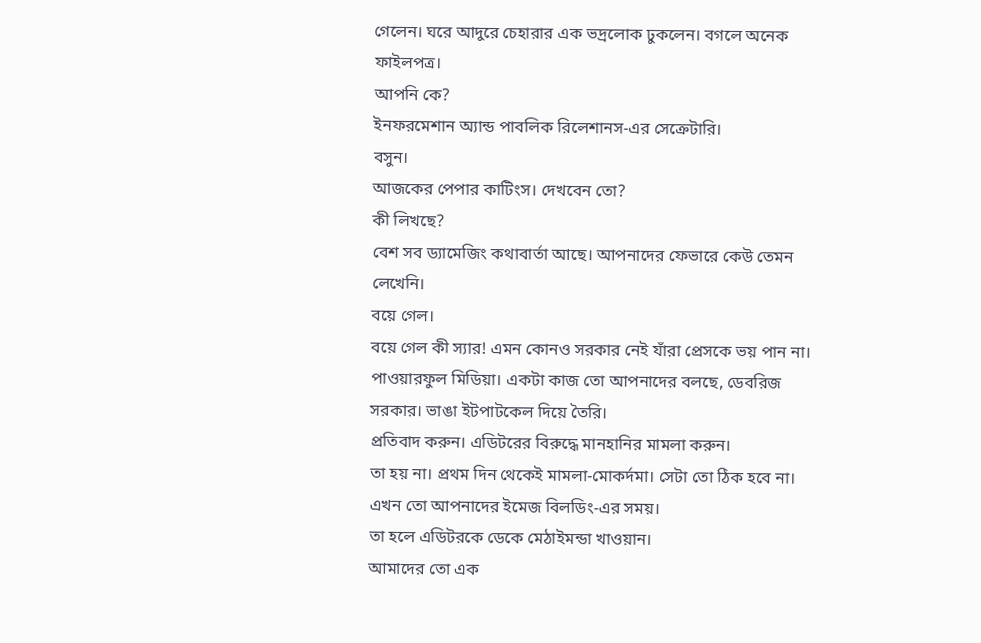গেলেন। ঘরে আদুরে চেহারার এক ভদ্রলোক ঢুকলেন। বগলে অনেক ফাইলপত্র।
আপনি কে?
ইনফরমেশান অ্যান্ড পাবলিক রিলেশানস-এর সেক্রেটারি।
বসুন।
আজকের পেপার কাটিংস। দেখবেন তো?
কী লিখছে?
বেশ সব ড্যামেজিং কথাবার্তা আছে। আপনাদের ফেভারে কেউ তেমন লেখেনি।
বয়ে গেল।
বয়ে গেল কী স্যার! এমন কোনও সরকার নেই যাঁরা প্রেসকে ভয় পান না। পাওয়ারফুল মিডিয়া। একটা কাজ তো আপনাদের বলছে, ডেবরিজ সরকার। ভাঙা ইটপাটকেল দিয়ে তৈরি।
প্রতিবাদ করুন। এডিটরের বিরুদ্ধে মানহানির মামলা করুন।
তা হয় না। প্রথম দিন থেকেই মামলা-মোকর্দমা। সেটা তো ঠিক হবে না। এখন তো আপনাদের ইমেজ বিলডিং-এর সময়।
তা হলে এডিটরকে ডেকে মেঠাইমন্ডা খাওয়ান।
আমাদের তো এক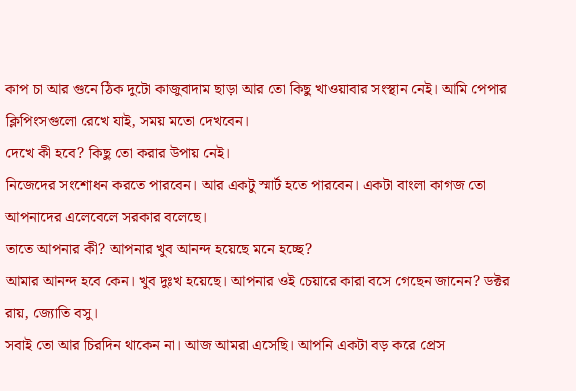কাপ চা আর গুনে ঠিক দুটো কাজুবাদাম ছাড়া আর তো কিছু খাওয়াবার সংস্থান নেই। আমি পেপার ক্লিপিংসগুলো রেখে যাই, সময় মতো দেখবেন।
দেখে কী হবে? কিছু তো করার উপায় নেই।
নিজেদের সংশোধন করতে পারবেন। আর একটু স্মার্ট হতে পারবেন। একটা বাংলা কাগজ তো আপনাদের এলেবেলে সরকার বলেছে।
তাতে আপনার কী? আপনার খুব আনন্দ হয়েছে মনে হচ্ছে?
আমার আনন্দ হবে কেন। খুব দুঃখ হয়েছে। আপনার ওই চেয়ারে কারা বসে গেছেন জানেন? ডক্টর রায়, জ্যোতি বসু।
সবাই তো আর চিরদিন থাকেন না। আজ আমরা এসেছি। আপনি একটা বড় করে প্রেস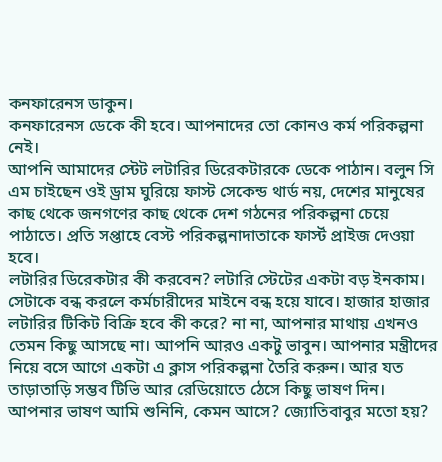কনফারেনস ডাকুন।
কনফারেনস ডেকে কী হবে। আপনাদের তো কোনও কর্ম পরিকল্পনা নেই।
আপনি আমাদের স্টেট লটারির ডিরেকটারকে ডেকে পাঠান। বলুন সি এম চাইছেন ওই ড্রাম ঘুরিয়ে ফাস্ট সেকেন্ড থার্ড নয়, দেশের মানুষের কাছ থেকে জনগণের কাছ থেকে দেশ গঠনের পরিকল্পনা চেয়ে পাঠাতে। প্রতি সপ্তাহে বেস্ট পরিকল্পনাদাতাকে ফার্স্ট প্রাইজ দেওয়া হবে।
লটারির ডিরেকটার কী করবেন? লটারি স্টেটের একটা বড় ইনকাম। সেটাকে বন্ধ করলে কর্মচারীদের মাইনে বন্ধ হয়ে যাবে। হাজার হাজার লটারির টিকিট বিক্রি হবে কী করে? না না, আপনার মাথায় এখনও তেমন কিছু আসছে না। আপনি আরও একটু ভাবুন। আপনার মন্ত্রীদের নিয়ে বসে আগে একটা এ ক্লাস পরিকল্পনা তৈরি করুন। আর যত তাড়াতাড়ি সম্ভব টিভি আর রেডিয়োতে ঠেসে কিছু ভাষণ দিন। আপনার ভাষণ আমি শুনিনি, কেমন আসে? জ্যোতিবাবুর মতো হয়?